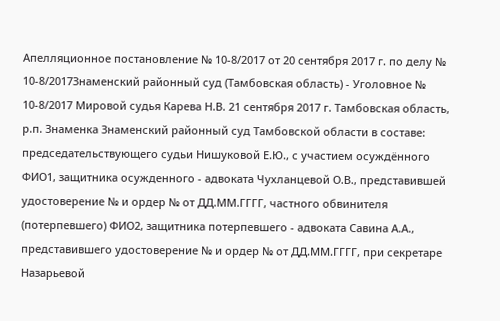Апелляционное постановление № 10-8/2017 от 20 сентября 2017 г. по делу № 10-8/2017Знаменский районный суд (Тамбовская область) - Уголовное № 10-8/2017 Мировой судья Карева Н.В. 21 сентября 2017 г. Тамбовская область, р.п. Знаменка Знаменский районный суд Тамбовской области в составе: председательствующего судьи Нишуковой Е.Ю., с участием осуждённого ФИО1, защитника осужденного - адвоката Чухланцевой О.В., представившей удостоверение № и ордер № от ДД.ММ.ГГГГ, частного обвинителя (потерпевшего) ФИО2, защитника потерпевшего - адвоката Савина А.А., представившего удостоверение № и ордер № от ДД.ММ.ГГГГ, при секретаре Назарьевой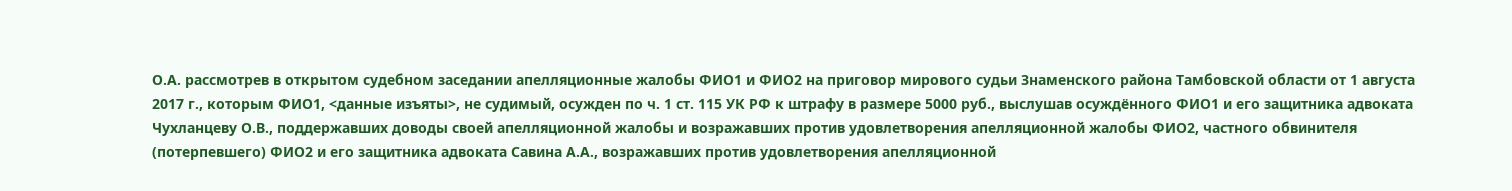О.А. рассмотрев в открытом судебном заседании апелляционные жалобы ФИО1 и ФИО2 на приговор мирового судьи Знаменского района Тамбовской области от 1 августа 2017 г., которым ФИО1, <данные изъяты>, не судимый, осужден по ч. 1 ст. 115 УК РФ к штрафу в размере 5000 руб., выслушав осуждённого ФИО1 и его защитника адвоката Чухланцеву О.В., поддержавших доводы своей апелляционной жалобы и возражавших против удовлетворения апелляционной жалобы ФИО2, частного обвинителя (потерпевшего) ФИО2 и его защитника адвоката Савина А.А., возражавших против удовлетворения апелляционной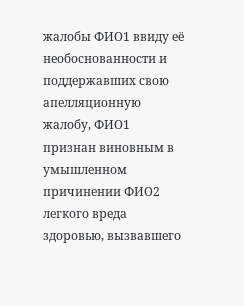жалобы ФИО1 ввиду её необоснованности и поддержавших свою апелляционную жалобу, ФИО1 признан виновным в умышленном причинении ФИО2 легкого вреда здоровью, вызвавшего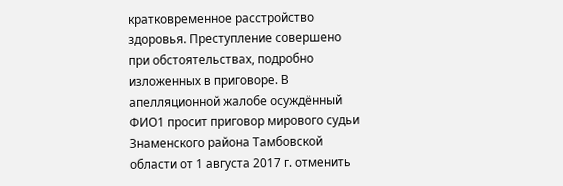кратковременное расстройство здоровья. Преступление совершено при обстоятельствах, подробно изложенных в приговоре. В апелляционной жалобе осуждённый ФИО1 просит приговор мирового судьи Знаменского района Тамбовской области от 1 августа 2017 г. отменить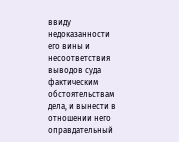ввиду недоказанности его вины и несоответствия выводов суда фактическим обстоятельствам дела, и вынести в отношении него оправдательный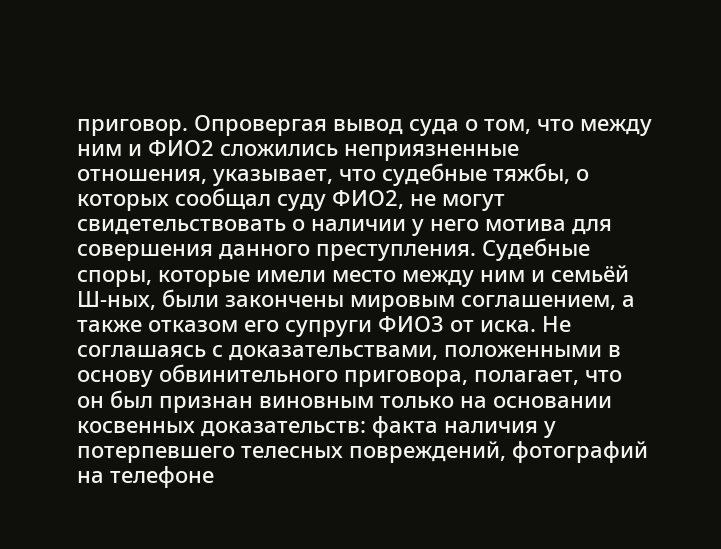приговор. Опровергая вывод суда о том, что между ним и ФИО2 сложились неприязненные отношения, указывает, что судебные тяжбы, о которых сообщал суду ФИО2, не могут свидетельствовать о наличии у него мотива для совершения данного преступления. Судебные споры, которые имели место между ним и семьёй Ш-ных, были закончены мировым соглашением, а также отказом его супруги ФИО3 от иска. Не соглашаясь с доказательствами, положенными в основу обвинительного приговора, полагает, что он был признан виновным только на основании косвенных доказательств: факта наличия у потерпевшего телесных повреждений, фотографий на телефоне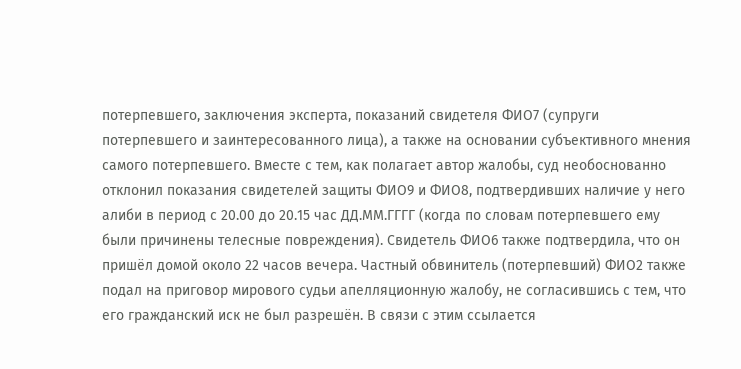потерпевшего, заключения эксперта, показаний свидетеля ФИО7 (супруги потерпевшего и заинтересованного лица), а также на основании субъективного мнения самого потерпевшего. Вместе с тем, как полагает автор жалобы, суд необоснованно отклонил показания свидетелей защиты ФИО9 и ФИО8, подтвердивших наличие у него алиби в период с 20.00 до 20.15 час ДД.ММ.ГГГГ (когда по словам потерпевшего ему были причинены телесные повреждения). Свидетель ФИО6 также подтвердила, что он пришёл домой около 22 часов вечера. Частный обвинитель (потерпевший) ФИО2 также подал на приговор мирового судьи апелляционную жалобу, не согласившись с тем, что его гражданский иск не был разрешён. В связи с этим ссылается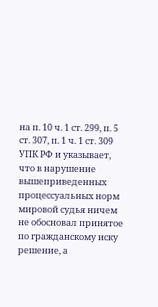на п. 10 ч. 1 ст. 299, п. 5 ст. 307, п. 1 ч. 1 ст. 309 УПК РФ и указывает, что в нарушение вышеприведенных процессуальных норм мировой судья ничем не обосновал принятое по гражданскому иску решение, а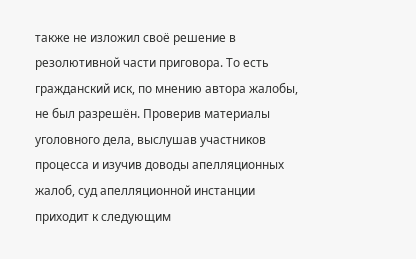также не изложил своё решение в резолютивной части приговора. То есть гражданский иск, по мнению автора жалобы, не был разрешён. Проверив материалы уголовного дела, выслушав участников процесса и изучив доводы апелляционных жалоб, суд апелляционной инстанции приходит к следующим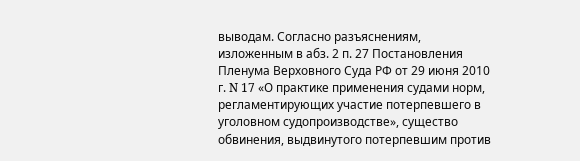выводам. Согласно разъяснениям, изложенным в абз. 2 п. 27 Постановления Пленума Верховного Суда РФ от 29 июня 2010 г. N 17 «О практике применения судами норм, регламентирующих участие потерпевшего в уголовном судопроизводстве», существо обвинения, выдвинутого потерпевшим против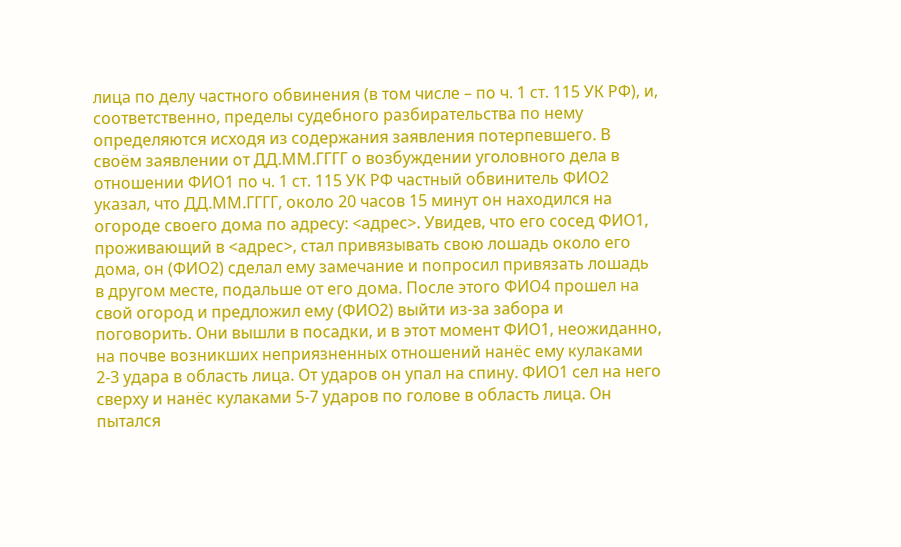лица по делу частного обвинения (в том числе – по ч. 1 ст. 115 УК РФ), и, соответственно, пределы судебного разбирательства по нему определяются исходя из содержания заявления потерпевшего. В своём заявлении от ДД.ММ.ГГГГ о возбуждении уголовного дела в отношении ФИО1 по ч. 1 ст. 115 УК РФ частный обвинитель ФИО2 указал, что ДД.ММ.ГГГГ, около 20 часов 15 минут он находился на огороде своего дома по адресу: <адрес>. Увидев, что его сосед ФИО1, проживающий в <адрес>, стал привязывать свою лошадь около его дома, он (ФИО2) сделал ему замечание и попросил привязать лошадь в другом месте, подальше от его дома. После этого ФИО4 прошел на свой огород и предложил ему (ФИО2) выйти из-за забора и поговорить. Они вышли в посадки, и в этот момент ФИО1, неожиданно, на почве возникших неприязненных отношений нанёс ему кулаками 2-3 удара в область лица. От ударов он упал на спину. ФИО1 сел на него сверху и нанёс кулаками 5-7 ударов по голове в область лица. Он пытался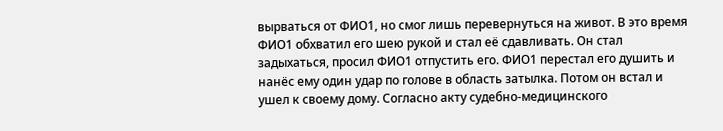вырваться от ФИО1, но смог лишь перевернуться на живот. В это время ФИО1 обхватил его шею рукой и стал её сдавливать. Он стал задыхаться, просил ФИО1 отпустить его. ФИО1 перестал его душить и нанёс ему один удар по голове в область затылка. Потом он встал и ушел к своему дому. Согласно акту судебно-медицинского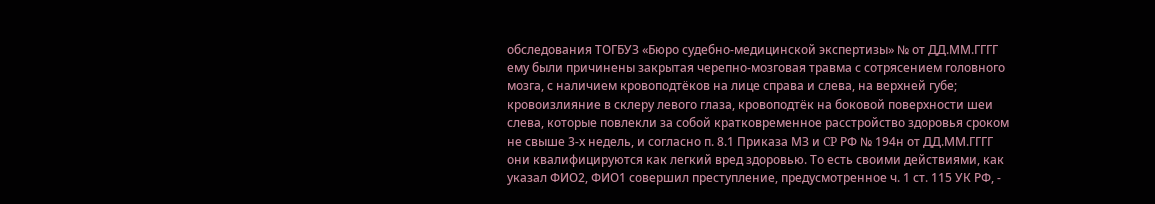обследования ТОГБУЗ «Бюро судебно-медицинской экспертизы» № от ДД.ММ.ГГГГ ему были причинены закрытая черепно-мозговая травма с сотрясением головного мозга, с наличием кровоподтёков на лице справа и слева, на верхней губе; кровоизлияние в склеру левого глаза, кровоподтёк на боковой поверхности шеи слева, которые повлекли за собой кратковременное расстройство здоровья сроком не свыше 3-х недель, и согласно п. 8.1 Приказа МЗ и CP РФ № 194н от ДД.ММ.ГГГГ они квалифицируются как легкий вред здоровью. То есть своими действиями, как указал ФИО2, ФИО1 совершил преступление, предусмотренное ч. 1 ст. 115 УК РФ, -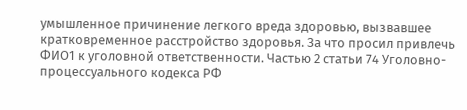умышленное причинение легкого вреда здоровью, вызвавшее кратковременное расстройство здоровья. За что просил привлечь ФИО1 к уголовной ответственности. Частью 2 статьи 74 Уголовно-процессуального кодекса РФ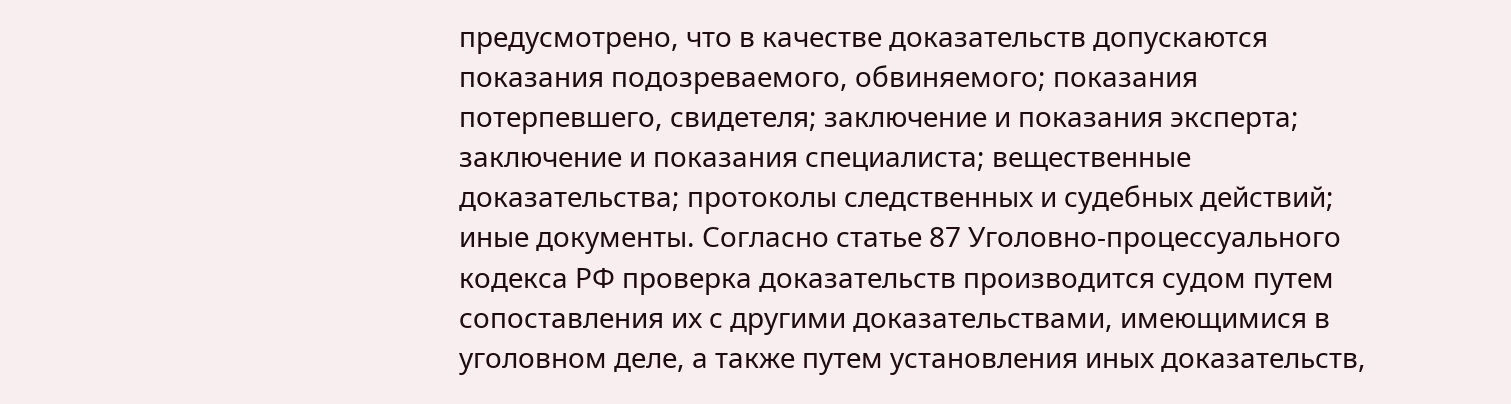предусмотрено, что в качестве доказательств допускаются показания подозреваемого, обвиняемого; показания потерпевшего, свидетеля; заключение и показания эксперта; заключение и показания специалиста; вещественные доказательства; протоколы следственных и судебных действий; иные документы. Согласно статье 87 Уголовно-процессуального кодекса РФ проверка доказательств производится судом путем сопоставления их с другими доказательствами, имеющимися в уголовном деле, а также путем установления иных доказательств,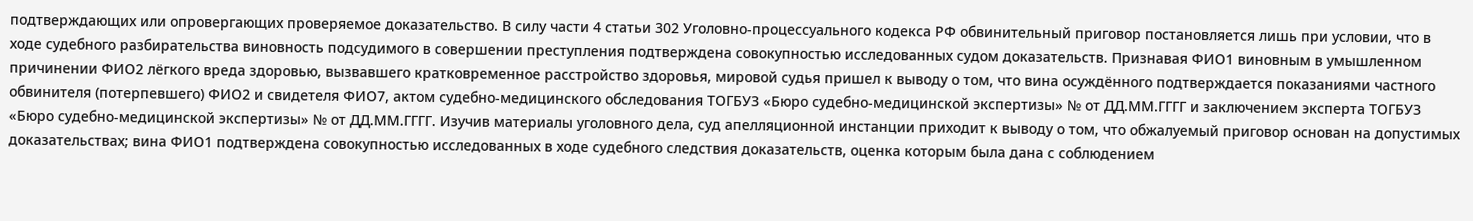подтверждающих или опровергающих проверяемое доказательство. В силу части 4 статьи 302 Уголовно-процессуального кодекса РФ обвинительный приговор постановляется лишь при условии, что в ходе судебного разбирательства виновность подсудимого в совершении преступления подтверждена совокупностью исследованных судом доказательств. Признавая ФИО1 виновным в умышленном причинении ФИО2 лёгкого вреда здоровью, вызвавшего кратковременное расстройство здоровья, мировой судья пришел к выводу о том, что вина осуждённого подтверждается показаниями частного обвинителя (потерпевшего) ФИО2 и свидетеля ФИО7, актом судебно-медицинского обследования ТОГБУЗ «Бюро судебно-медицинской экспертизы» № от ДД.ММ.ГГГГ и заключением эксперта ТОГБУЗ «Бюро судебно-медицинской экспертизы» № от ДД.ММ.ГГГГ. Изучив материалы уголовного дела, суд апелляционной инстанции приходит к выводу о том, что обжалуемый приговор основан на допустимых доказательствах; вина ФИО1 подтверждена совокупностью исследованных в ходе судебного следствия доказательств, оценка которым была дана с соблюдением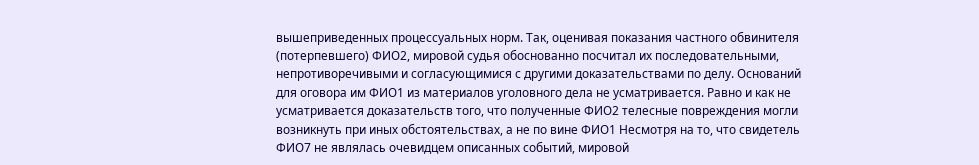вышеприведенных процессуальных норм. Так, оценивая показания частного обвинителя (потерпевшего) ФИО2, мировой судья обоснованно посчитал их последовательными, непротиворечивыми и согласующимися с другими доказательствами по делу. Оснований для оговора им ФИО1 из материалов уголовного дела не усматривается. Равно и как не усматривается доказательств того, что полученные ФИО2 телесные повреждения могли возникнуть при иных обстоятельствах, а не по вине ФИО1 Несмотря на то, что свидетель ФИО7 не являлась очевидцем описанных событий, мировой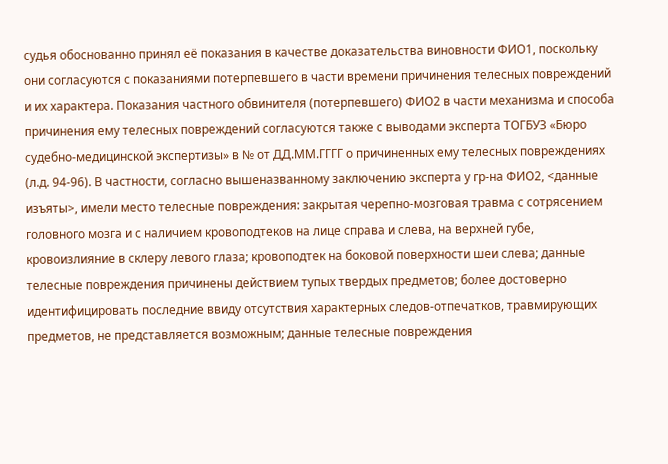судья обоснованно принял её показания в качестве доказательства виновности ФИО1, поскольку они согласуются с показаниями потерпевшего в части времени причинения телесных повреждений и их характера. Показания частного обвинителя (потерпевшего) ФИО2 в части механизма и способа причинения ему телесных повреждений согласуются также с выводами эксперта ТОГБУЗ «Бюро судебно-медицинской экспертизы» в № от ДД.ММ.ГГГГ о причиненных ему телесных повреждениях (л.д. 94-96). В частности, согласно вышеназванному заключению эксперта у гр-на ФИО2, <данные изъяты>, имели место телесные повреждения: закрытая черепно-мозговая травма с сотрясением головного мозга и с наличием кровоподтеков на лице справа и слева, на верхней губе, кровоизлияние в склеру левого глаза; кровоподтек на боковой поверхности шеи слева; данные телесные повреждения причинены действием тупых твердых предметов; более достоверно идентифицировать последние ввиду отсутствия характерных следов-отпечатков, травмирующих предметов, не представляется возможным; данные телесные повреждения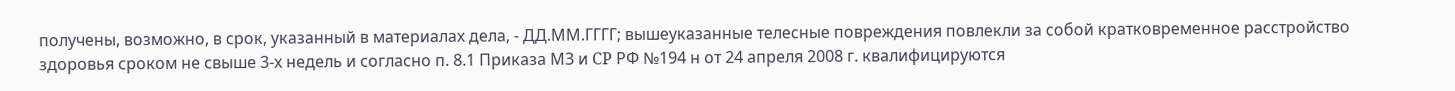получены, возможно, в срок, указанный в материалах дела, - ДД.ММ.ГГГГ; вышеуказанные телесные повреждения повлекли за собой кратковременное расстройство здоровья сроком не свыше 3-х недель и согласно п. 8.1 Приказа МЗ и CP РФ №194 н от 24 апреля 2008 г. квалифицируются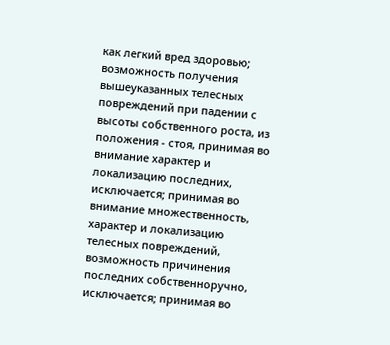как легкий вред здоровью; возможность получения вышеуказанных телесных повреждений при падении с высоты собственного роста, из положения - стоя, принимая во внимание характер и локализацию последних, исключается; принимая во внимание множественность, характер и локализацию телесных повреждений, возможность причинения последних собственноручно, исключается; принимая во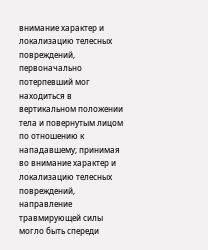внимание характер и локализацию телесных повреждений, первоначально потерпевший мог находиться в вертикальном положении тела и повернутым лицом по отношению к нападавшему; принимая во внимание характер и локализацию телесных повреждений, направление травмирующей силы могло быть спереди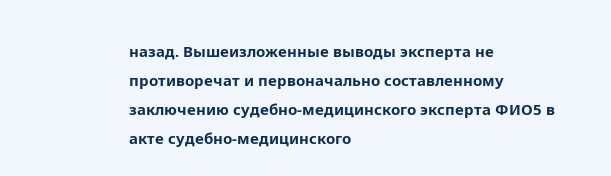назад. Вышеизложенные выводы эксперта не противоречат и первоначально составленному заключению судебно-медицинского эксперта ФИО5 в акте судебно-медицинского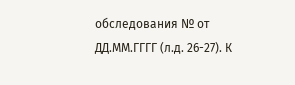обследования № от ДД.ММ.ГГГГ (л.д. 26-27). К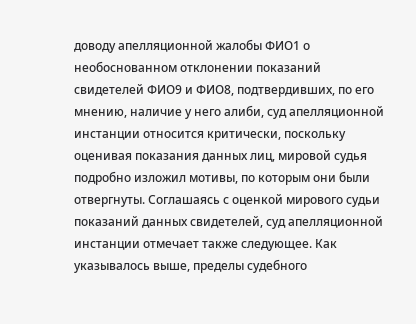доводу апелляционной жалобы ФИО1 о необоснованном отклонении показаний свидетелей ФИО9 и ФИО8, подтвердивших, по его мнению, наличие у него алиби, суд апелляционной инстанции относится критически, поскольку оценивая показания данных лиц, мировой судья подробно изложил мотивы, по которым они были отвергнуты. Соглашаясь с оценкой мирового судьи показаний данных свидетелей, суд апелляционной инстанции отмечает также следующее. Как указывалось выше, пределы судебного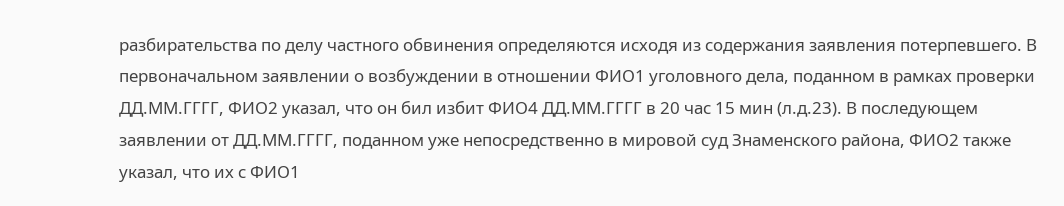разбирательства по делу частного обвинения определяются исходя из содержания заявления потерпевшего. В первоначальном заявлении о возбуждении в отношении ФИО1 уголовного дела, поданном в рамках проверки ДД.ММ.ГГГГ, ФИО2 указал, что он бил избит ФИО4 ДД.ММ.ГГГГ в 20 час 15 мин (л.д.23). В последующем заявлении от ДД.ММ.ГГГГ, поданном уже непосредственно в мировой суд Знаменского района, ФИО2 также указал, что их с ФИО1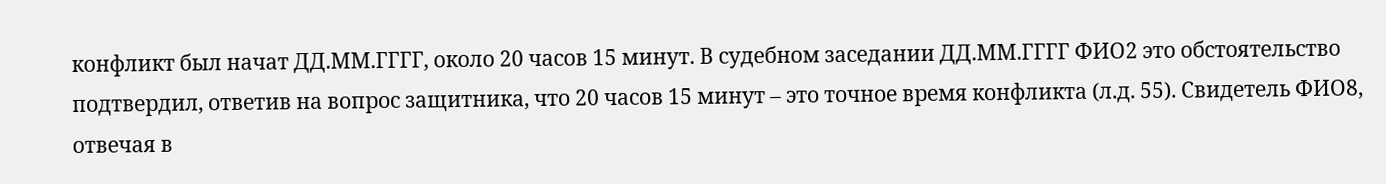конфликт был начат ДД.ММ.ГГГГ, около 20 часов 15 минут. В судебном заседании ДД.ММ.ГГГГ ФИО2 это обстоятельство подтвердил, ответив на вопрос защитника, что 20 часов 15 минут – это точное время конфликта (л.д. 55). Свидетель ФИО8, отвечая в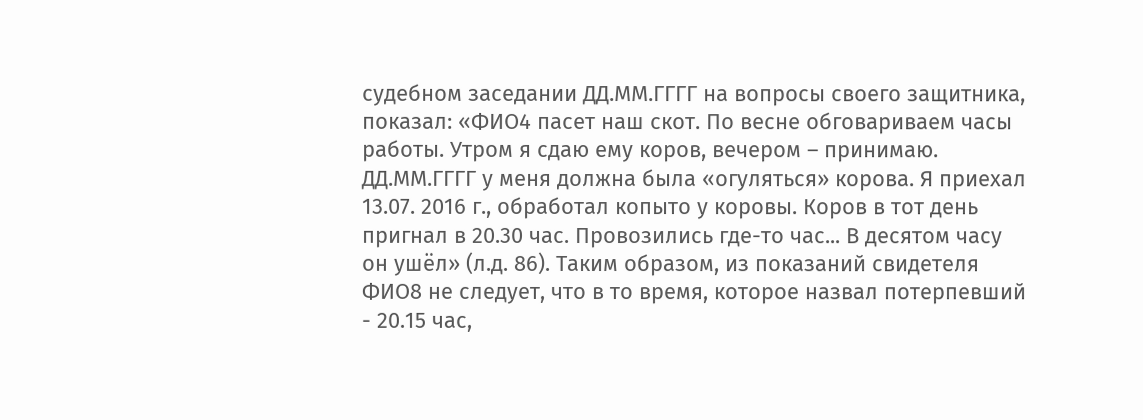судебном заседании ДД.ММ.ГГГГ на вопросы своего защитника, показал: «ФИО4 пасет наш скот. По весне обговариваем часы работы. Утром я сдаю ему коров, вечером – принимаю. ДД.ММ.ГГГГ у меня должна была «огуляться» корова. Я приехал 13.07. 2016 г., обработал копыто у коровы. Коров в тот день пригнал в 20.30 час. Провозились где-то час... В десятом часу он ушёл» (л.д. 86). Таким образом, из показаний свидетеля ФИО8 не следует, что в то время, которое назвал потерпевший - 20.15 час,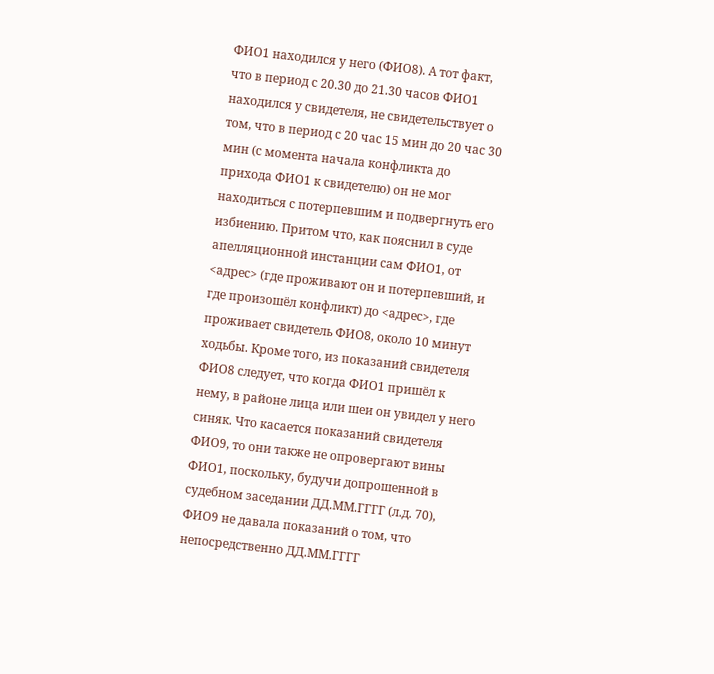ФИО1 находился у него (ФИО8). А тот факт, что в период с 20.30 до 21.30 часов ФИО1 находился у свидетеля, не свидетельствует о том, что в период с 20 час 15 мин до 20 час 30 мин (с момента начала конфликта до прихода ФИО1 к свидетелю) он не мог находиться с потерпевшим и подвергнуть его избиению. Притом что, как пояснил в суде апелляционной инстанции сам ФИО1, от <адрес> (где проживают он и потерпевший, и где произошёл конфликт) до <адрес>, где проживает свидетель ФИО8, около 10 минут ходьбы. Кроме того, из показаний свидетеля ФИО8 следует, что когда ФИО1 пришёл к нему, в районе лица или шеи он увидел у него синяк. Что касается показаний свидетеля ФИО9, то они также не опровергают вины ФИО1, поскольку, будучи допрошенной в судебном заседании ДД.ММ.ГГГГ (л.д. 70), ФИО9 не давала показаний о том, что непосредственно ДД.ММ.ГГГГ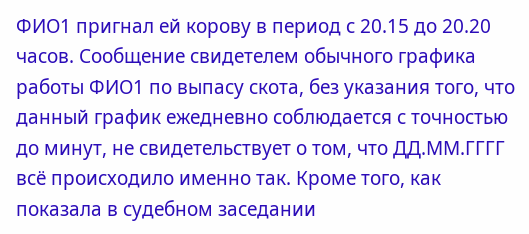ФИО1 пригнал ей корову в период с 20.15 до 20.20 часов. Сообщение свидетелем обычного графика работы ФИО1 по выпасу скота, без указания того, что данный график ежедневно соблюдается с точностью до минут, не свидетельствует о том, что ДД.ММ.ГГГГ всё происходило именно так. Кроме того, как показала в судебном заседании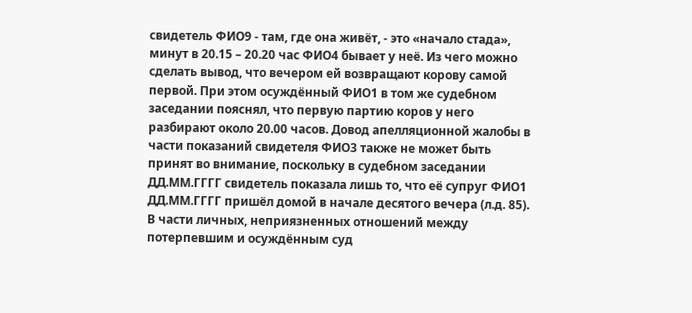свидетель ФИО9 - там, где она живёт, - это «начало стада», минут в 20.15 – 20.20 час ФИО4 бывает у неё. Из чего можно сделать вывод, что вечером ей возвращают корову самой первой. При этом осуждённый ФИО1 в том же судебном заседании пояснял, что первую партию коров у него разбирают около 20.00 часов. Довод апелляционной жалобы в части показаний свидетеля ФИО3 также не может быть принят во внимание, поскольку в судебном заседании ДД.ММ.ГГГГ свидетель показала лишь то, что её супруг ФИО1 ДД.ММ.ГГГГ пришёл домой в начале десятого вечера (л.д. 85). В части личных, неприязненных отношений между потерпевшим и осуждённым суд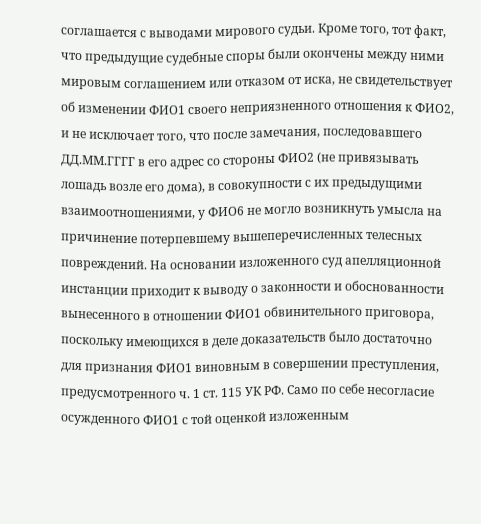соглашается с выводами мирового судьи. Кроме того, тот факт, что предыдущие судебные споры были окончены между ними мировым соглашением или отказом от иска, не свидетельствует об изменении ФИО1 своего неприязненного отношения к ФИО2, и не исключает того, что после замечания, последовавшего ДД.ММ.ГГГГ в его адрес со стороны ФИО2 (не привязывать лошадь возле его дома), в совокупности с их предыдущими взаимоотношениями, у ФИО6 не могло возникнуть умысла на причинение потерпевшему вышеперечисленных телесных повреждений. На основании изложенного суд апелляционной инстанции приходит к выводу о законности и обоснованности вынесенного в отношении ФИО1 обвинительного приговора, поскольку имеющихся в деле доказательств было достаточно для признания ФИО1 виновным в совершении преступления, предусмотренного ч. 1 ст. 115 УК РФ. Само по себе несогласие осужденного ФИО1 с той оценкой изложенным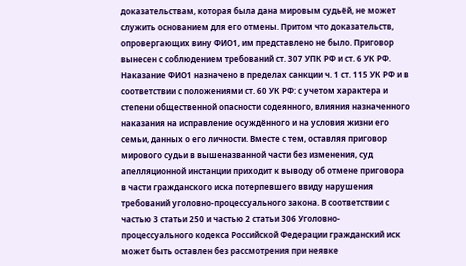доказательствам, которая была дана мировым судьёй, не может служить основанием для его отмены. Притом что доказательств, опровергающих вину ФИО1, им представлено не было. Приговор вынесен с соблюдением требований ст. 307 УПК РФ и ст. 6 УК РФ. Наказание ФИО1 назначено в пределах санкции ч. 1 ст. 115 УК РФ и в соответствии с положениями ст. 60 УК РФ: с учетом характера и степени общественной опасности содеянного, влияния назначенного наказания на исправление осуждённого и на условия жизни его семьи, данных о его личности. Вместе с тем, оставляя приговор мирового судьи в вышеназванной части без изменения, суд апелляционной инстанции приходит к выводу об отмене приговора в части гражданского иска потерпевшего ввиду нарушения требований уголовно-процессуального закона. В соответствии с частью 3 статьи 250 и частью 2 статьи 306 Уголовно-процессуального кодекса Российской Федерации гражданский иск может быть оставлен без рассмотрения при неявке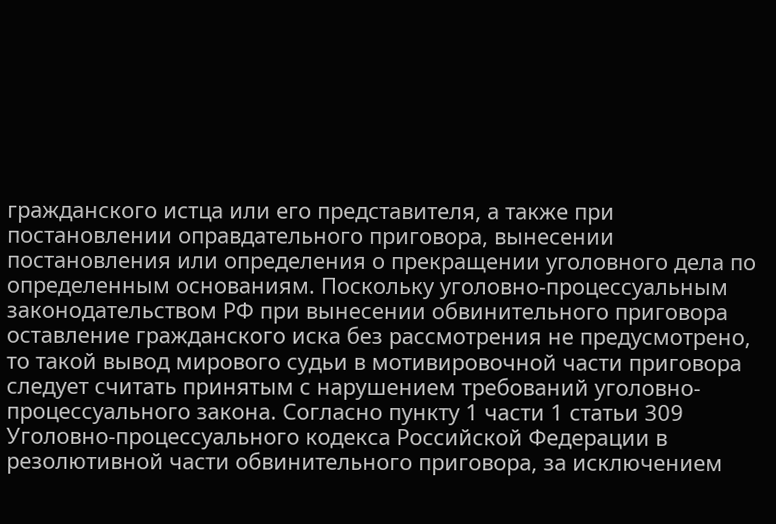гражданского истца или его представителя, а также при постановлении оправдательного приговора, вынесении постановления или определения о прекращении уголовного дела по определенным основаниям. Поскольку уголовно-процессуальным законодательством РФ при вынесении обвинительного приговора оставление гражданского иска без рассмотрения не предусмотрено, то такой вывод мирового судьи в мотивировочной части приговора следует считать принятым с нарушением требований уголовно-процессуального закона. Согласно пункту 1 части 1 статьи 309 Уголовно-процессуального кодекса Российской Федерации в резолютивной части обвинительного приговора, за исключением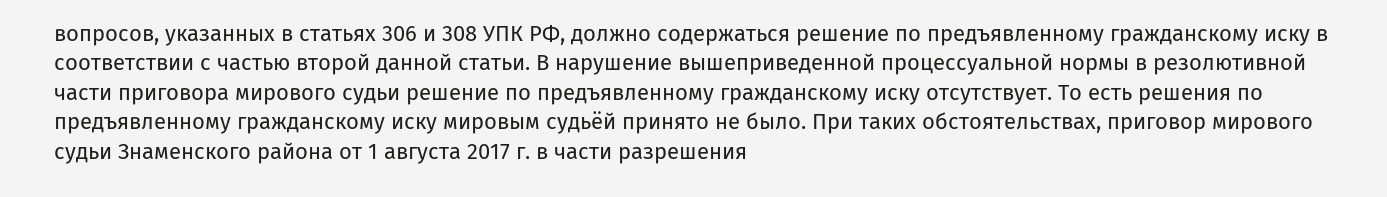вопросов, указанных в статьях 306 и 308 УПК РФ, должно содержаться решение по предъявленному гражданскому иску в соответствии с частью второй данной статьи. В нарушение вышеприведенной процессуальной нормы в резолютивной части приговора мирового судьи решение по предъявленному гражданскому иску отсутствует. То есть решения по предъявленному гражданскому иску мировым судьёй принято не было. При таких обстоятельствах, приговор мирового судьи Знаменского района от 1 августа 2017 г. в части разрешения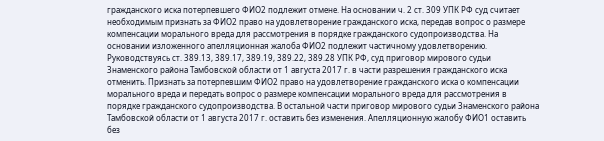гражданского иска потерпевшего ФИО2 подлежит отмене. На основании ч. 2 ст. 309 УПК РФ суд считает необходимым признать за ФИО2 право на удовлетворение гражданского иска, передав вопрос о размере компенсации морального вреда для рассмотрения в порядке гражданского судопроизводства. На основании изложенного апелляционная жалоба ФИО2 подлежит частичному удовлетворению. Руководствуясь ст. 389.13, 389.17, 389.19, 389.22, 389.28 УПК РФ, суд приговор мирового судьи Знаменского района Тамбовской области от 1 августа 2017 г. в части разрешения гражданского иска отменить. Признать за потерпевшим ФИО2 право на удовлетворение гражданского иска о компенсации морального вреда и передать вопрос о размере компенсации морального вреда для рассмотрения в порядке гражданского судопроизводства. В остальной части приговор мирового судьи Знаменского района Тамбовской области от 1 августа 2017 г. оставить без изменения. Апелляционную жалобу ФИО1 оставить без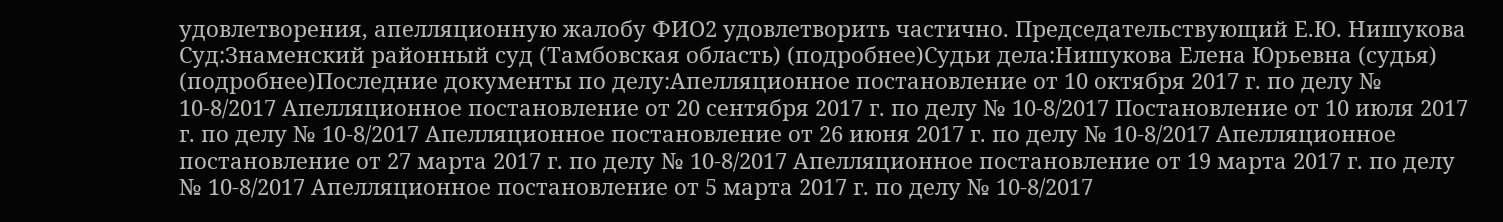удовлетворения, апелляционную жалобу ФИО2 удовлетворить частично. Председательствующий Е.Ю. Нишукова Суд:Знаменский районный суд (Тамбовская область) (подробнее)Судьи дела:Нишукова Елена Юрьевна (судья) (подробнее)Последние документы по делу:Апелляционное постановление от 10 октября 2017 г. по делу № 10-8/2017 Апелляционное постановление от 20 сентября 2017 г. по делу № 10-8/2017 Постановление от 10 июля 2017 г. по делу № 10-8/2017 Апелляционное постановление от 26 июня 2017 г. по делу № 10-8/2017 Апелляционное постановление от 27 марта 2017 г. по делу № 10-8/2017 Апелляционное постановление от 19 марта 2017 г. по делу № 10-8/2017 Апелляционное постановление от 5 марта 2017 г. по делу № 10-8/2017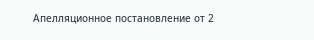Апелляционное постановление от 2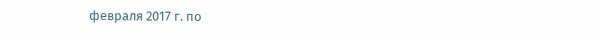февраля 2017 г. по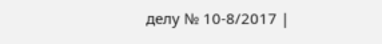делу № 10-8/2017 |